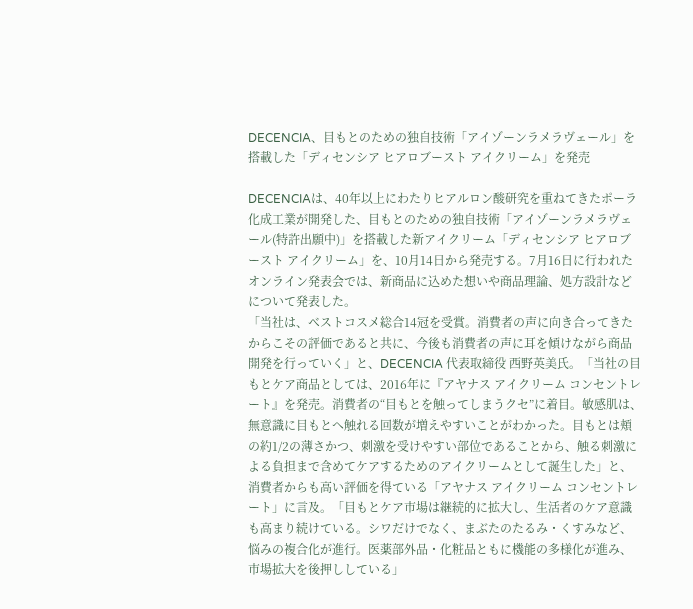DECENCIA、目もとのための独自技術「アイゾーンラメラヴェール」を搭載した「ディセンシア ヒアロブースト アイクリーム」を発売

DECENCIAは、40年以上にわたりヒアルロン酸研究を重ねてきたポーラ化成工業が開発した、目もとのための独自技術「アイゾーンラメラヴェール(特許出願中)」を搭載した新アイクリーム「ディセンシア ヒアロブースト アイクリーム」を、10月14日から発売する。7月16日に行われたオンライン発表会では、新商品に込めた想いや商品理論、処方設計などについて発表した。
「当社は、ベストコスメ総合14冠を受賞。消費者の声に向き合ってきたからこその評価であると共に、今後も消費者の声に耳を傾けながら商品開発を行っていく」と、DECENCIA 代表取締役 西野英美氏。「当社の目もとケア商品としては、2016年に『アヤナス アイクリーム コンセントレート』を発売。消費者の“目もとを触ってしまうクセ”に着目。敏感肌は、無意識に目もとへ触れる回数が増えやすいことがわかった。目もとは頬の約1/2の薄さかつ、刺激を受けやすい部位であることから、触る刺激による負担まで含めてケアするためのアイクリームとして誕生した」と、消費者からも高い評価を得ている「アヤナス アイクリーム コンセントレート」に言及。「目もとケア市場は継続的に拡大し、生活者のケア意識も高まり続けている。シワだけでなく、まぶたのたるみ・くすみなど、悩みの複合化が進行。医薬部外品・化粧品ともに機能の多様化が進み、市場拡大を後押ししている」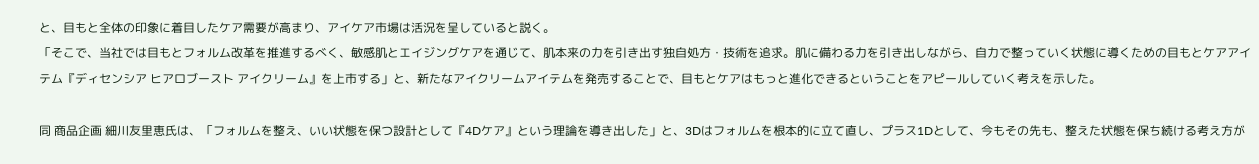と、目もと全体の印象に着目したケア需要が高まり、アイケア市場は活況を呈していると説く。
「そこで、当社では目もとフォルム改革を推進するべく、敏感肌とエイジングケアを通じて、肌本来の力を引き出す独自処方・技術を追求。肌に備わる力を引き出しながら、自力で整っていく状態に導くための目もとケアアイテム『ディセンシア ヒアロブースト アイクリーム』を上市する」と、新たなアイクリームアイテムを発売することで、目もとケアはもっと進化できるということをアピールしていく考えを示した。

同 商品企画 細川友里恵氏は、「フォルムを整え、いい状態を保つ設計として『4Dケア』という理論を導き出した」と、3Dはフォルムを根本的に立て直し、プラス1Dとして、今もその先も、整えた状態を保ち続ける考え方が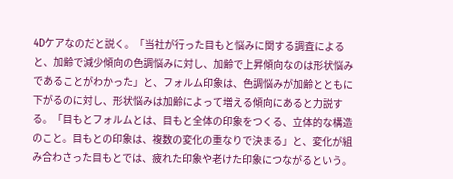4Dケアなのだと説く。「当社が行った目もと悩みに関する調査によると、加齢で減少傾向の色調悩みに対し、加齢で上昇傾向なのは形状悩みであることがわかった」と、フォルム印象は、色調悩みが加齢とともに下がるのに対し、形状悩みは加齢によって増える傾向にあると力説する。「目もとフォルムとは、目もと全体の印象をつくる、立体的な構造のこと。目もとの印象は、複数の変化の重なりで決まる」と、変化が組み合わさった目もとでは、疲れた印象や老けた印象につながるという。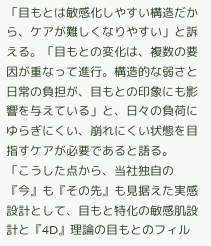「目もとは敏感化しやすい構造だから、ケアが難しくなりやすい」と訴える。「目もとの変化は、複数の要因が重なって進行。構造的な弱さと日常の負担が、目もとの印象にも影響を与えている」と、日々の負荷にゆらぎにくい、崩れにくい状態を目指すケアが必要であると語る。
「こうした点から、当社独自の『今』も『その先』も見据えた実感設計として、目もと特化の敏感肌設計と『4D』理論の目もとのフィル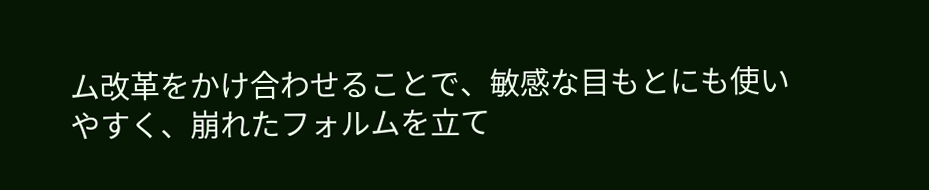ム改革をかけ合わせることで、敏感な目もとにも使いやすく、崩れたフォルムを立て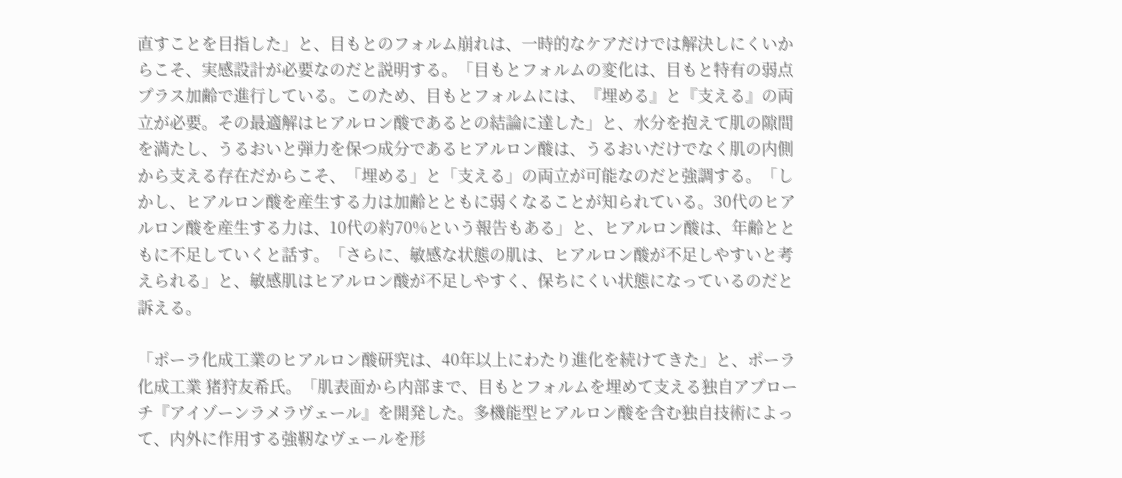直すことを目指した」と、目もとのフォルム崩れは、一時的なケアだけでは解決しにくいからこそ、実感設計が必要なのだと説明する。「目もとフォルムの変化は、目もと特有の弱点プラス加齢で進行している。このため、目もとフォルムには、『埋める』と『支える』の両立が必要。その最適解はヒアルロン酸であるとの結論に達した」と、水分を抱えて肌の隙間を満たし、うるおいと弾力を保つ成分であるヒアルロン酸は、うるおいだけでなく肌の内側から支える存在だからこそ、「埋める」と「支える」の両立が可能なのだと強調する。「しかし、ヒアルロン酸を産生する力は加齢とともに弱くなることが知られている。30代のヒアルロン酸を産生する力は、10代の約70%という報告もある」と、ヒアルロン酸は、年齢とともに不足していくと話す。「さらに、敏感な状態の肌は、ヒアルロン酸が不足しやすいと考えられる」と、敏感肌はヒアルロン酸が不足しやすく、保ちにくい状態になっているのだと訴える。

「ポーラ化成工業のヒアルロン酸研究は、40年以上にわたり進化を続けてきた」と、ポーラ化成工業 猪狩友希氏。「肌表面から内部まで、目もとフォルムを埋めて支える独自アプローチ『アイゾーンラメラヴェール』を開発した。多機能型ヒアルロン酸を含む独自技術によって、内外に作用する強靭なヴェールを形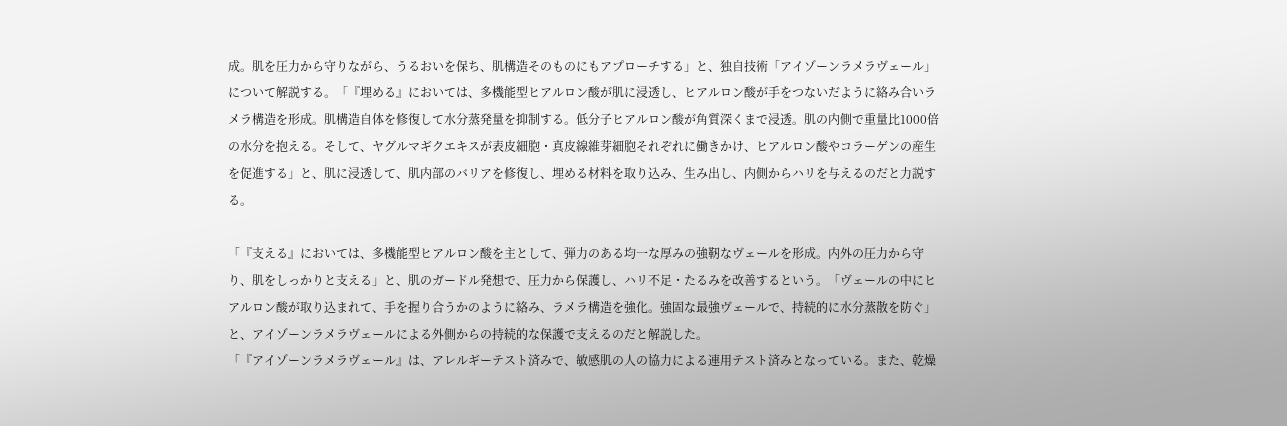成。肌を圧力から守りながら、うるおいを保ち、肌構造そのものにもアプローチする」と、独自技術「アイゾーンラメラヴェール」について解説する。「『埋める』においては、多機能型ヒアルロン酸が肌に浸透し、ヒアルロン酸が手をつないだように絡み合いラメラ構造を形成。肌構造自体を修復して水分蒸発量を抑制する。低分子ヒアルロン酸が角質深くまで浸透。肌の内側で重量比1000倍の水分を抱える。そして、ヤグルマギクエキスが表皮細胞・真皮線維芽細胞それぞれに働きかけ、ヒアルロン酸やコラーゲンの産生を促進する」と、肌に浸透して、肌内部のバリアを修復し、埋める材料を取り込み、生み出し、内側からハリを与えるのだと力説する。

「『支える』においては、多機能型ヒアルロン酸を主として、弾力のある均一な厚みの強靭なヴェールを形成。内外の圧力から守り、肌をしっかりと支える」と、肌のガードル発想で、圧力から保護し、ハリ不足・たるみを改善するという。「ヴェールの中にヒアルロン酸が取り込まれて、手を握り合うかのように絡み、ラメラ構造を強化。強固な最強ヴェールで、持続的に水分蒸散を防ぐ」と、アイゾーンラメラヴェールによる外側からの持続的な保護で支えるのだと解説した。
「『アイゾーンラメラヴェール』は、アレルギーテスト済みで、敏感肌の人の協力による連用テスト済みとなっている。また、乾燥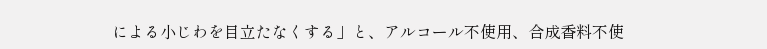による小じわを目立たなくする」と、アルコール不使用、合成香料不使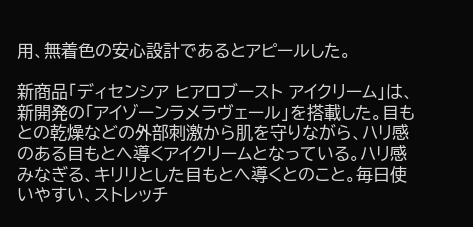用、無着色の安心設計であるとアピールした。

新商品「ディセンシア ヒアロブースト アイクリーム」は、新開発の「アイゾーンラメラヴェール」を搭載した。目もとの乾燥などの外部刺激から肌を守りながら、ハリ感のある目もとへ導くアイクリームとなっている。ハリ感みなぎる、キリリとした目もとへ導くとのこと。毎日使いやすい、ストレッチ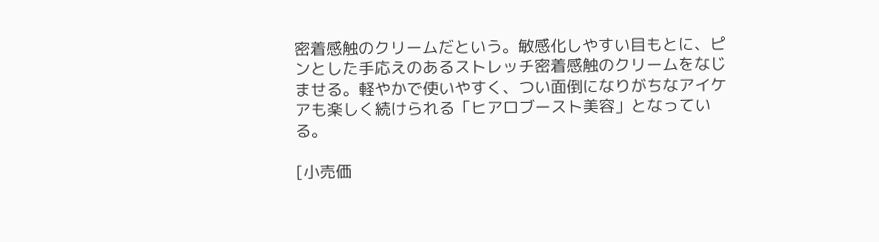密着感触のクリームだという。敏感化しやすい目もとに、ピンとした手応えのあるストレッチ密着感触のクリームをなじませる。軽やかで使いやすく、つい面倒になりがちなアイケアも楽しく続けられる「ヒアロブースト美容」となっている。

[小売価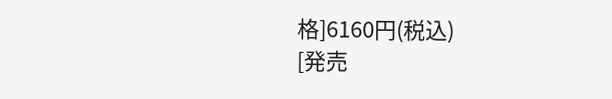格]6160円(税込)
[発売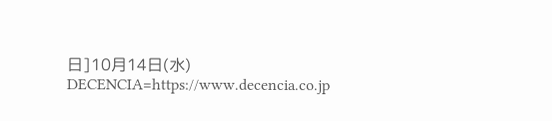日]10月14日(水)
DECENCIA=https://www.decencia.co.jp